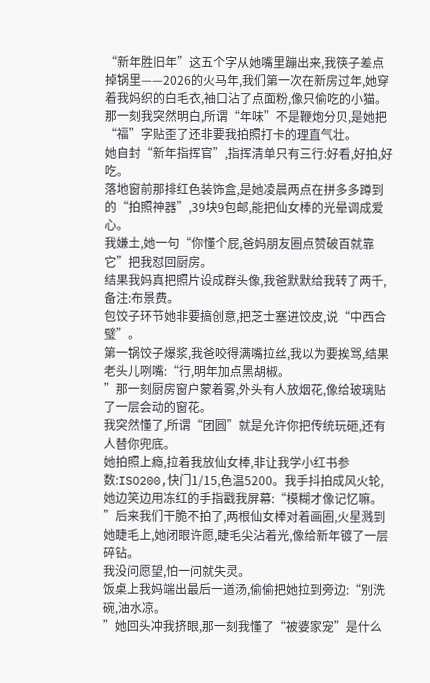“新年胜旧年”这五个字从她嘴里蹦出来,我筷子差点掉锅里——2026的火马年,我们第一次在新房过年,她穿着我妈织的白毛衣,袖口沾了点面粉,像只偷吃的小猫。
那一刻我突然明白,所谓“年味”不是鞭炮分贝,是她把“福”字贴歪了还非要我拍照打卡的理直气壮。
她自封“新年指挥官”,指挥清单只有三行:好看,好拍,好吃。
落地窗前那排红色装饰盒,是她凌晨两点在拼多多蹲到的“拍照神器”,39块9包邮,能把仙女棒的光晕调成爱心。
我嫌土,她一句“你懂个屁,爸妈朋友圈点赞破百就靠它”把我怼回厨房。
结果我妈真把照片设成群头像,我爸默默给我转了两千,备注:布景费。
包饺子环节她非要搞创意,把芝士塞进饺皮,说“中西合璧”。
第一锅饺子爆浆,我爸咬得满嘴拉丝,我以为要挨骂,结果老头儿咧嘴:“行,明年加点黑胡椒。
”那一刻厨房窗户蒙着雾,外头有人放烟花,像给玻璃贴了一层会动的窗花。
我突然懂了,所谓“团圆”就是允许你把传统玩砸,还有人替你兜底。
她拍照上瘾,拉着我放仙女棒,非让我学小红书参数:ISO200,快门1/15,色温5200。我手抖拍成风火轮,她边笑边用冻红的手指戳我屏幕:“模糊才像记忆嘛。
”后来我们干脆不拍了,两根仙女棒对着画圈,火星溅到她睫毛上,她闭眼许愿,睫毛尖沾着光,像给新年镀了一层碎钻。
我没问愿望,怕一问就失灵。
饭桌上我妈端出最后一道汤,偷偷把她拉到旁边:“别洗碗,油水凉。
”她回头冲我挤眼,那一刻我懂了“被婆家宠”是什么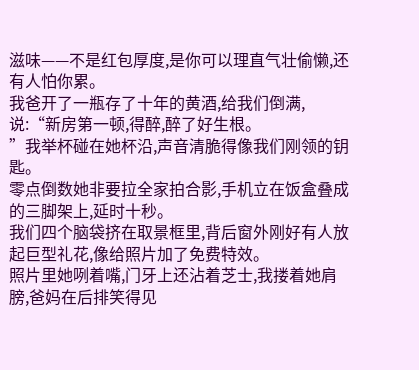滋味——不是红包厚度,是你可以理直气壮偷懒,还有人怕你累。
我爸开了一瓶存了十年的黄酒,给我们倒满,说:“新房第一顿,得醉,醉了好生根。
”我举杯碰在她杯沿,声音清脆得像我们刚领的钥匙。
零点倒数她非要拉全家拍合影,手机立在饭盒叠成的三脚架上,延时十秒。
我们四个脑袋挤在取景框里,背后窗外刚好有人放起巨型礼花,像给照片加了免费特效。
照片里她咧着嘴,门牙上还沾着芝士,我搂着她肩膀,爸妈在后排笑得见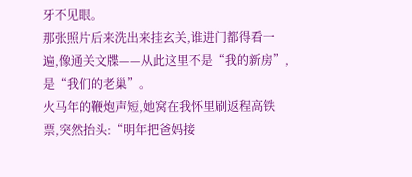牙不见眼。
那张照片后来洗出来挂玄关,谁进门都得看一遍,像通关文牒——从此这里不是“我的新房”,是“我们的老巢”。
火马年的鞭炮声短,她窝在我怀里刷返程高铁票,突然抬头:“明年把爸妈接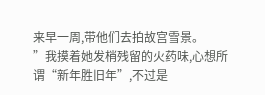来早一周,带他们去拍故宫雪景。
”我摸着她发梢残留的火药味,心想所谓“新年胜旧年”,不过是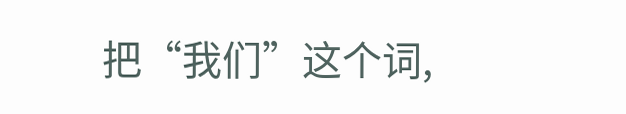把“我们”这个词,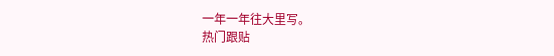一年一年往大里写。
热门跟贴